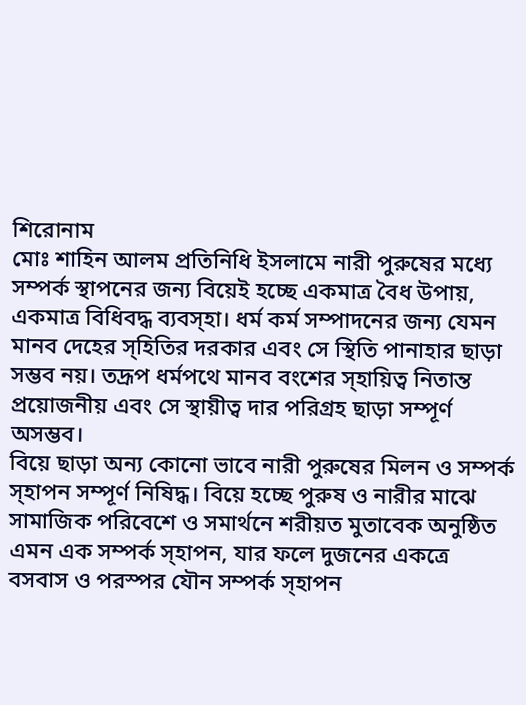শিরোনাম
মোঃ শাহিন আলম প্রতিনিধি ইসলামে নারী পুরুষের মধ্যে সম্পর্ক স্থাপনের জন্য বিয়েই হচ্ছে একমাত্র বৈধ উপায়, একমাত্র বিধিবদ্ধ ব্যবস্হা। ধর্ম কর্ম সম্পাদনের জন্য যেমন মানব দেহের স্হিতির দরকার এবং সে স্থিতি পানাহার ছাড়া সম্ভব নয়। তদ্রূপ ধর্মপথে মানব বংশের স্হায়িত্ব নিতান্ত প্রয়োজনীয় এবং সে স্থায়ীত্ব দার পরিগ্রহ ছাড়া সম্পূর্ণ অসম্ভব।
বিয়ে ছাড়া অন্য কোনো ভাবে নারী পুরুষের মিলন ও সম্পর্ক স্হাপন সম্পূর্ণ নিষিদ্ধ। বিয়ে হচ্ছে পুরুষ ও নারীর মাঝে সামাজিক পরিবেশে ও সমার্থনে শরীয়ত মুতাবেক অনুষ্ঠিত এমন এক সম্পর্ক স্হাপন, যার ফলে দুজনের একত্রে বসবাস ও পরস্পর যৌন সম্পর্ক স্হাপন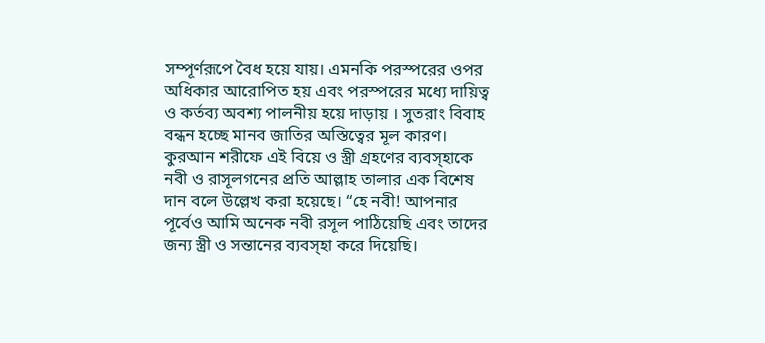সম্পূর্ণরূপে বৈধ হয়ে যায়। এমনকি পরস্পরের ওপর অধিকার আরোপিত হয় এবং পরস্পরের মধ্যে দায়িত্ব ও কর্তব্য অবশ্য পালনীয় হয়ে দাড়ায় । সুতরাং বিবাহ বন্ধন হচ্ছে মানব জাতির অস্তিত্বের মূল কারণ।
কুরআন শরীফে এই বিয়ে ও স্ত্রী গ্রহণের ব্যবস্হাকে নবী ও রাসূলগনের প্রতি আল্লাহ তালার এক বিশেষ দান বলে উল্লেখ করা হয়েছে। “হে নবী! আপনার পূর্বেও আমি অনেক নবী রসূল পাঠিয়েছি এবং তাদের জন্য স্ত্রী ও সন্তানের ব্যবস্হা করে দিয়েছি।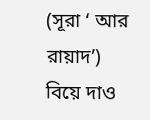(সূরা ‘ আর রায়াদ’)
বিয়ে দাও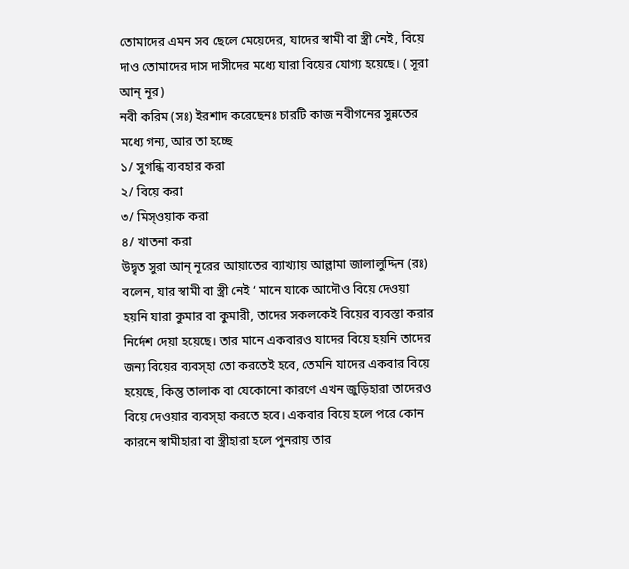তোমাদের এমন সব ছেলে মেয়েদের, যাদের স্বামী বা স্ত্রী নেই, বিয়ে দাও তোমাদের দাস দাসীদের মধ্যে যারা বিয়ের যোগ্য হয়েছে। ( সূরা আন্ নূর)
নবী করিম (সঃ) ইরশাদ করেছেনঃ চারটি কাজ নবীগনের সুন্নতের মধ্যে গন্য, আর তা হচ্ছে
১/ সুগন্ধি ব্যবহার করা
২/ বিয়ে করা
৩/ মিস্ওয়াক করা
৪/ খাতনা করা
উদ্বৃত সুরা আন্ নূরের আয়াতের ব্যাখ্যায় আল্লামা জালালুদ্দিন (রঃ) বলেন, যার স্বামী বা স্ত্রী নেই ‘ মানে যাকে আদৌও বিয়ে দেওয়া হয়নি যারা কুমার বা কুমারী, তাদের সকলকেই বিয়ের ব্যবস্তা করার নির্দেশ দেয়া হয়েছে। তার মানে একবারও যাদের বিয়ে হয়নি তাদের জন্য বিয়ের ব্যবস্হা তো করতেই হবে, তেমনি যাদের একবার বিয়ে হয়েছে, কিন্তু তালাক বা যেকোনো কারণে এখন জুড়িহারা তাদেরও বিয়ে দেওয়ার ব্যবস্হা করতে হবে। একবার বিয়ে হলে পরে কোন কারনে স্বামীহারা বা স্ত্রীহারা হলে পুনরায় তার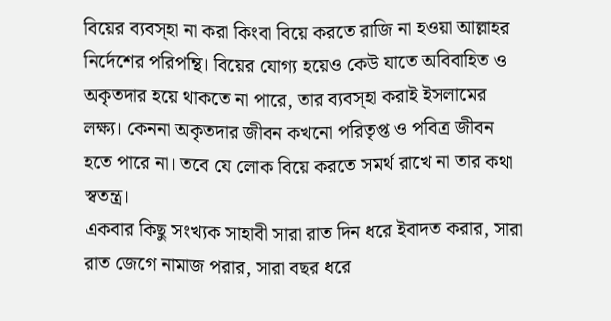বিয়ের ব্যবস্হা না করা কিংবা বিয়ে করতে রাজি না হওয়া আল্লাহর নির্দেশের পরিপন্থি। বিয়ের যোগ্য হয়েও কেউ যাতে অবিবাহিত ও অকৃতদার হয়ে থাকতে না পারে, তার ব্যবস্হা করাই ইসলামের লক্ষ্য। কেননা অকৃতদার জীবন কখনো পরিতৃপ্ত ও পবিত্র জীবন হতে পারে না। তবে যে লোক বিয়ে করতে সমর্থ রাখে না তার কথা স্বতন্ত্র।
একবার কিছু সংখ্যক সাহাবী সারা রাত দিন ধরে ইবাদত করার, সারা রাত জেগে নামাজ পরার, সারা বছর ধরে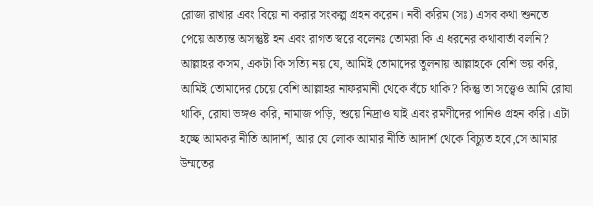রোজা রাখার এবং বিয়ে না করার সংকল্প গ্রহন করেন। নবী করিম (সঃ) এসব কথা শুনতে পেয়ে অত্যন্ত অসন্তুষ্ট হন এবং রাগত স্বরে বলেনঃ তোমরা কি এ ধরনের কথাবার্তা বলনি? আল্লাহর কসম, একটা কি সত্যি নয় যে, আমিই তোমাদের তুলনায় আল্লাহকে বেশি ভয় করি, আমিই তোমাদের চেয়ে বেশি আল্লাহর নাফরমানী থেকে বঁচে থাকি? কিন্তু তা সত্ত্বেও আমি রোযা থাকি, রোযা ভঙ্গও করি, নামাজ পড়ি, শুয়ে নিদ্রাও যাই এবং রমণীদের পানিও গ্রহন করি। এটা হচ্ছে আমকর নীতি আদার্শ, আর যে লোক আমার নীতি আদার্শ থেকে বিচ্যুত হবে,সে আমার উম্মতের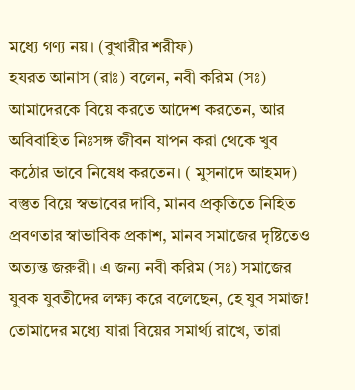মধ্যে গণ্য নয়। (বুখারীর শরীফ)
হযরত আনাস (রাঃ) বলেন, নবী করিম (সঃ) আমাদেরকে বিয়ে করতে আদেশ করতেন, আর অবিবাহিত নিঃসঙ্গ জীবন যাপন করা থেকে খুব কঠোর ভাবে নিষেধ করতেন। ( মুসনাদে আহমদ)
বস্তুত বিয়ে স্বভাবের দাবি, মানব প্রকৃতিতে নিহিত প্রবণতার স্বাভাবিক প্রকাশ, মানব সমাজের দৃষ্টিতেও অত্যন্ত জরুরী। এ জন্য নবী করিম (সঃ) সমাজের যুবক যুবতীদের লক্ষ্য করে বলেছেন, হে যুব সমাজ! তোমাদের মধ্যে যারা বিয়ের সমার্থ্য রাখে, তারা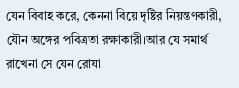যেন বিবাহ করে, কেননা বিয়ে দৃষ্টির নিয়ন্তণকারী, যৌন অঙ্গের পবিত্রতা রক্ষাকারী।আর যে সমার্থ রাখেনা সে যেন রোযা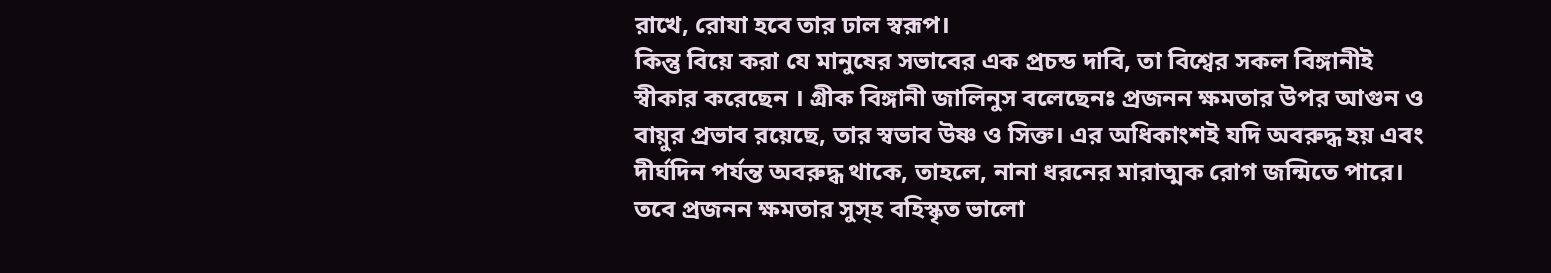রাখে, রোযা হবে তার ঢাল স্বরূপ।
কিন্তু বিয়ে করা যে মানুষের সভাবের এক প্রচন্ড দাবি, তা বিশ্বের সকল বিঙ্গানীই স্বীকার করেছেন । গ্রীক বিঙ্গানী জালিনুস বলেছেনঃ প্রজনন ক্ষমতার উপর আগুন ও বায়ুর প্রভাব রয়েছে, তার স্বভাব উষ্ণ ও সিক্ত। এর অধিকাংশই যদি অবরুদ্ধ হয় এবং দীর্ঘদিন পর্যন্ত অবরুদ্ধ থাকে, তাহলে, নানা ধরনের মারাত্মক রোগ জন্মিতে পারে। তবে প্রজনন ক্ষমতার সুস্হ বহিস্কৃত ভালো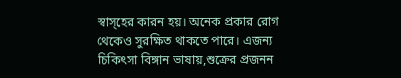স্বাস্হের কারন হয়। অনেক প্রকার রোগ থেকেও সুরক্ষিত থাকতে পারে। এজন্য চিকিৎসা বিঙ্গান ভাষায়,শুক্রের প্রজনন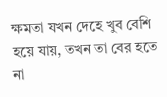ক্ষমতা যখন দেহে খুব বেশি হয়ে যায়, তখন তা বের হতে না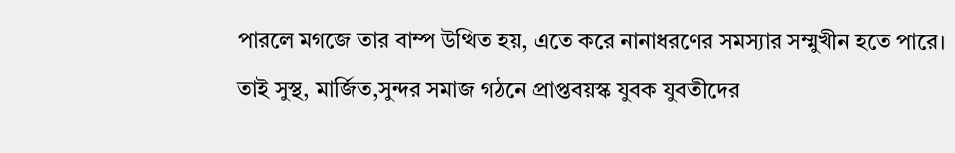পারলে মগজে তার বাম্প উত্থিত হয়, এতে করে নানাধরণের সমস্যার সম্মুখীন হতে পারে।
তাই সুস্থ, মার্জিত,সুন্দর সমাজ গঠনে প্রাপ্তবয়স্ক যুবক যুবতীদের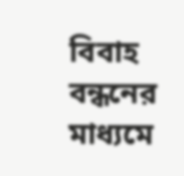বিবাহ বন্ধনের মাধ্যমে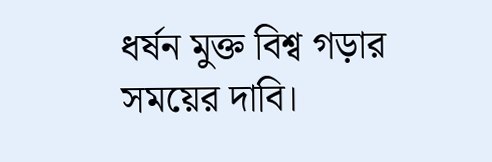ধর্ষন মুক্ত বিশ্ব গড়ার সময়ের দাবি।